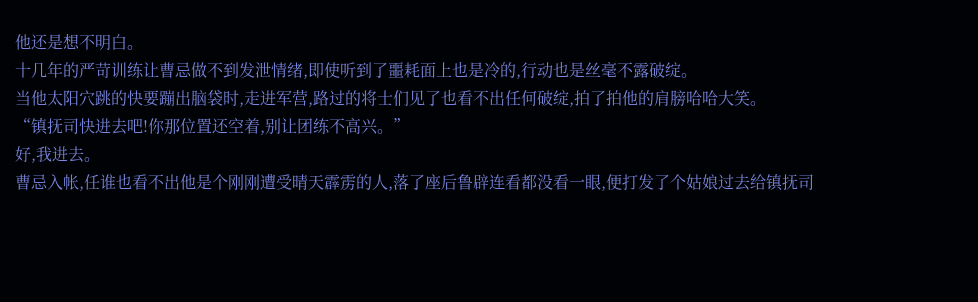他还是想不明白。
十几年的严苛训练让曹忌做不到发泄情绪,即使听到了噩耗面上也是冷的,行动也是丝毫不露破绽。
当他太阳穴跳的快要蹦出脑袋时,走进军营,路过的将士们见了也看不出任何破绽,拍了拍他的肩膀哈哈大笑。
“镇抚司快进去吧!你那位置还空着,别让团练不高兴。”
好,我进去。
曹忌入帐,任谁也看不出他是个刚刚遭受晴天霹雳的人,落了座后鲁辟连看都没看一眼,便打发了个姑娘过去给镇抚司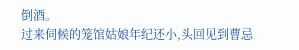倒酒。
过来伺候的笼馆姑娘年纪还小,头回见到曹忌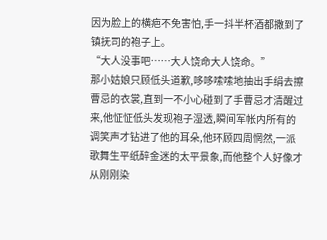因为脸上的横疤不免害怕,手一抖半杯酒都撒到了镇抚司的袍子上。
“大人没事吧……大人饶命大人饶命。”
那小姑娘只顾低头道歉,哆哆嗦嗦地抽出手绢去擦曹忌的衣裳,直到一不小心碰到了手曹忌才清醒过来,他怔怔低头发现袍子湿透,瞬间军帐内所有的调笑声才钻进了他的耳朵,他环顾四周惘然,一派歌舞生平纸醉金迷的太平景象,而他整个人好像才从刚刚染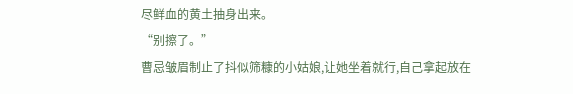尽鲜血的黄土抽身出来。
“别擦了。”
曹忌皱眉制止了抖似筛糠的小姑娘,让她坐着就行,自己拿起放在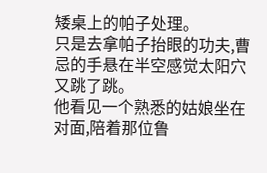矮桌上的帕子处理。
只是去拿帕子抬眼的功夫,曹忌的手悬在半空感觉太阳穴又跳了跳。
他看见一个熟悉的姑娘坐在对面,陪着那位鲁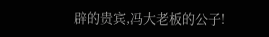辟的贵宾,冯大老板的公子!